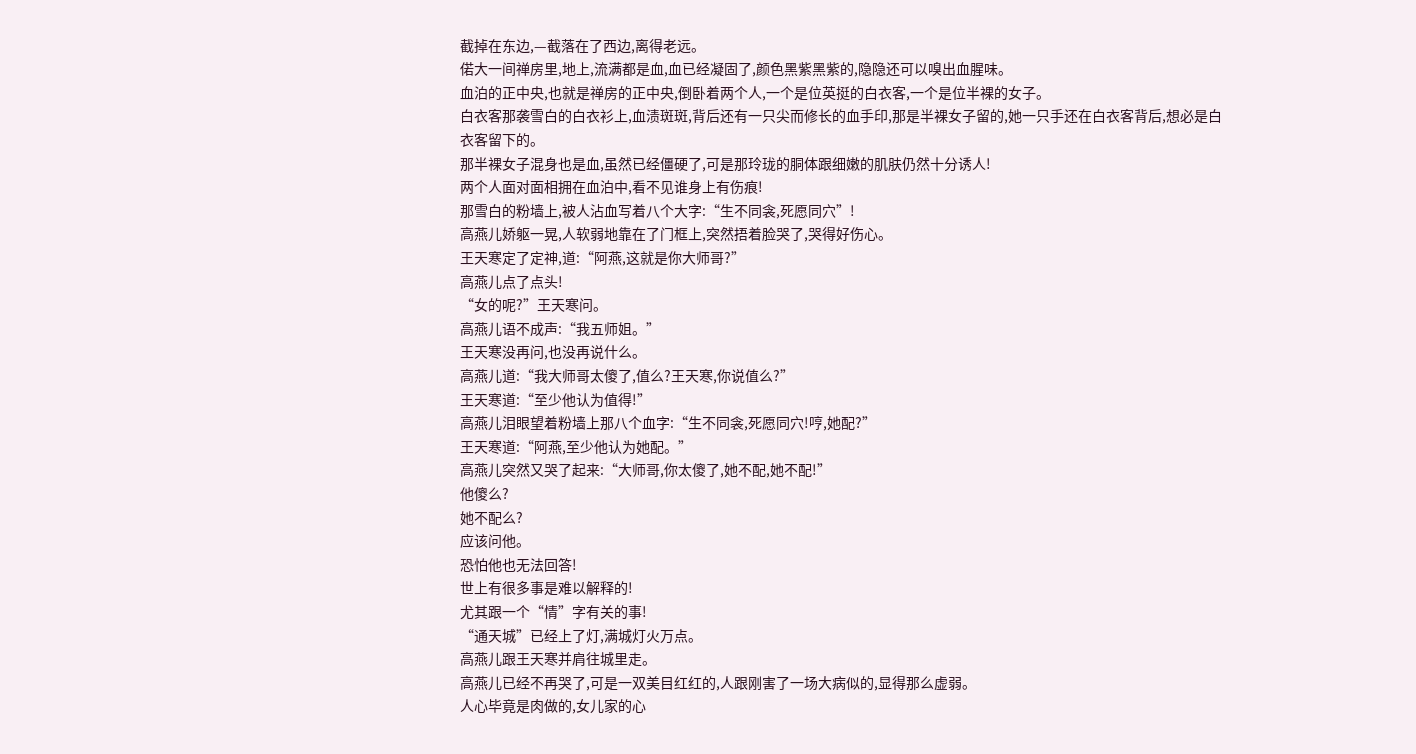截掉在东边,—截落在了西边,离得老远。
偌大一间禅房里,地上,流满都是血,血已经凝固了,颜色黑紫黑紫的,隐隐还可以嗅出血腥味。
血泊的正中央,也就是禅房的正中央,倒卧着两个人,一个是位英挺的白衣客,一个是位半裸的女子。
白衣客那袭雪白的白衣衫上,血渍斑斑,背后还有一只尖而修长的血手印,那是半裸女子留的,她一只手还在白衣客背后,想必是白衣客留下的。
那半裸女子混身也是血,虽然已经僵硬了,可是那玲珑的胴体跟细嫩的肌肤仍然十分诱人!
两个人面对面相拥在血泊中,看不见谁身上有伤痕!
那雪白的粉墙上,被人沾血写着八个大字:“生不同衾,死愿同穴”!
高燕儿娇躯一晃,人软弱地靠在了门框上,突然捂着脸哭了,哭得好伤心。
王天寒定了定神,道:“阿燕,这就是你大师哥?”
高燕儿点了点头!
“女的呢?”王天寒问。
高燕儿语不成声:“我五师姐。”
王天寒没再问,也没再说什么。
高燕儿道:“我大师哥太傻了,值么?王天寒,你说值么?”
王天寒道:“至少他认为值得!”
高燕儿泪眼望着粉墙上那八个血字:“生不同衾,死愿同穴!哼,她配?”
王天寒道:“阿燕,至少他认为她配。”
高燕儿突然又哭了起来:“大师哥,你太傻了,她不配,她不配!”
他傻么?
她不配么?
应该问他。
恐怕他也无法回答!
世上有很多事是难以解释的!
尤其跟一个“情”字有关的事!
“通天城”已经上了灯,满城灯火万点。
高燕儿跟王天寒并肩往城里走。
高燕儿已经不再哭了,可是一双美目红红的,人跟刚害了一场大病似的,显得那么虚弱。
人心毕竟是肉做的,女儿家的心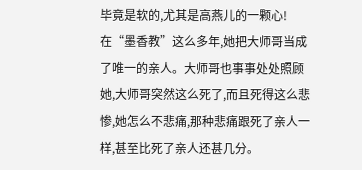毕竟是软的,尤其是高燕儿的一颗心!
在“墨香教”这么多年,她把大师哥当成了唯一的亲人。大师哥也事事处处照顾她,大师哥突然这么死了,而且死得这么悲惨,她怎么不悲痛,那种悲痛跟死了亲人一样,甚至比死了亲人还甚几分。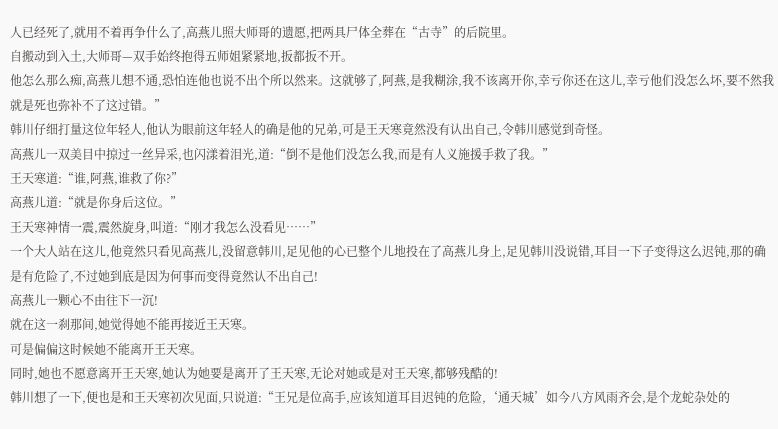人已经死了,就用不着再争什么了,高燕儿照大师哥的遗愿,把两具尸体全葬在“古寺”的后院里。
自搬动到入土,大师哥—双手始终抱得五师姐紧紧地,扳都扳不开。
他怎么那么痴,高燕儿想不通,恐怕连他也说不出个所以然来。这就够了,阿燕,是我糊涂,我不该离开你,幸亏你还在这儿,幸亏他们没怎么坏,要不然我就是死也弥补不了这过错。”
韩川仔细打量这位年轻人,他认为眼前这年轻人的确是他的兄弟,可是王天寒竟然没有认出自己,令韩川感觉到奇怪。
高燕儿一双美目中掠过一丝异采,也闪漾着泪光,道:“倒不是他们没怎么我,而是有人义施援手救了我。”
王天寒道:“谁,阿燕,谁救了你?”
高燕儿道:“就是你身后这位。”
王天寒神情一震,震然旋身,叫道:“刚才我怎么没看见……”
一个大人站在这儿,他竟然只看见高燕儿,没留意韩川,足见他的心已整个儿地投在了高燕儿身上,足见韩川没说错,耳目一下子变得这么迟钝,那的确是有危险了,不过她到底是因为何事而变得竟然认不出自己!
高燕儿一颗心不由往下一沉!
就在这一刹那间,她觉得她不能再接近王天寒。
可是偏偏这时候她不能离开王天寒。
同时,她也不愿意离开王天寒,她认为她要是离开了王天寒,无论对她或是对王天寒,都够残酷的!
韩川想了一下,便也是和王天寒初次见面,只说道:“王兄是位高手,应该知道耳目迟钝的危险,‘通天城’如今八方风雨齐会,是个龙蛇杂处的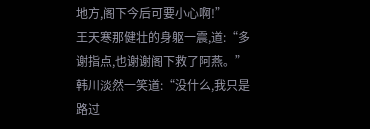地方,阁下今后可要小心啊!”
王天寒那健壮的身躯一震,道:“多谢指点,也谢谢阁下救了阿燕。”
韩川淡然一笑道:“没什么,我只是路过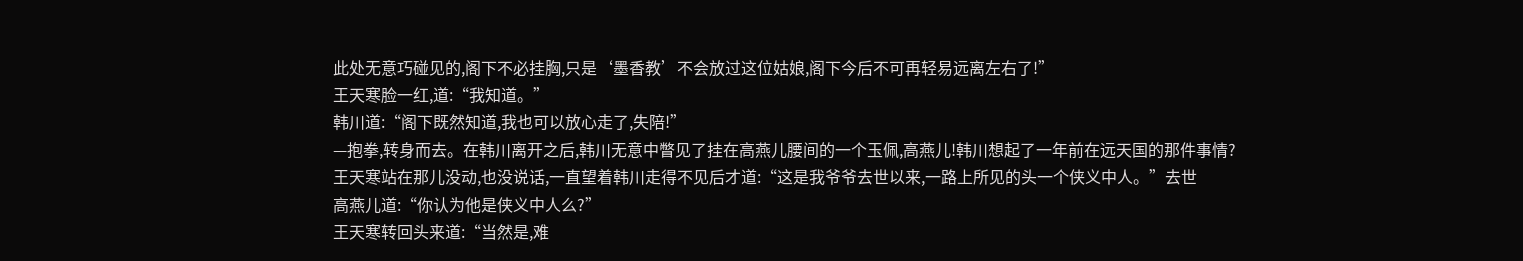此处无意巧碰见的,阁下不必挂胸,只是‘墨香教’不会放过这位姑娘,阁下今后不可再轻易远离左右了!”
王天寒脸一红,道:“我知道。”
韩川道:“阁下既然知道,我也可以放心走了,失陪!”
—抱拳,转身而去。在韩川离开之后,韩川无意中瞥见了挂在高燕儿腰间的一个玉佩,高燕儿!韩川想起了一年前在远天国的那件事情?
王天寒站在那儿没动,也没说话,一直望着韩川走得不见后才道:“这是我爷爷去世以来,一路上所见的头一个侠义中人。”去世
高燕儿道:“你认为他是侠义中人么?”
王天寒转回头来道:“当然是,难